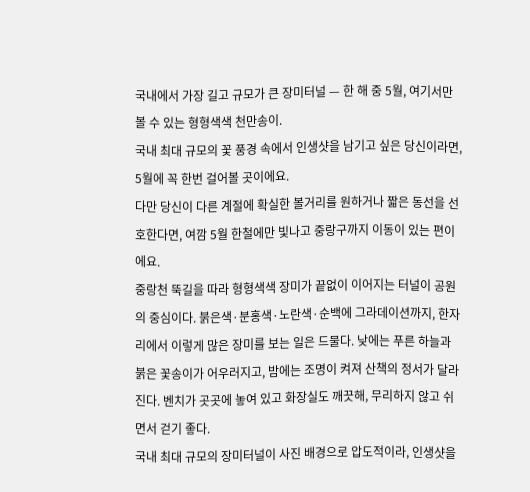국내에서 가장 길고 규모가 큰 장미터널 — 한 해 중 5월, 여기서만 볼 수 있는 형형색색 천만송이.
국내 최대 규모의 꽃 풍경 속에서 인생샷을 남기고 싶은 당신이라면, 5월에 꼭 한번 걸어볼 곳이에요.
다만 당신이 다른 계절에 확실한 볼거리를 원하거나 짧은 동선을 선호한다면, 여깜 5월 한철에만 빛나고 중랑구까지 이동이 있는 편이에요.
중랑천 뚝길을 따라 형형색색 장미가 끝없이 이어지는 터널이 공원의 중심이다. 붉은색·분홍색·노란색·순백에 그라데이션까지, 한자리에서 이렇게 많은 장미를 보는 일은 드물다. 낮에는 푸른 하늘과 붉은 꽃송이가 어우러지고, 밤에는 조명이 켜져 산책의 정서가 달라진다. 벤치가 곳곳에 놓여 있고 화장실도 깨끗해, 무리하지 않고 쉬면서 걷기 좋다.
국내 최대 규모의 장미터널이 사진 배경으로 압도적이라, 인생샷을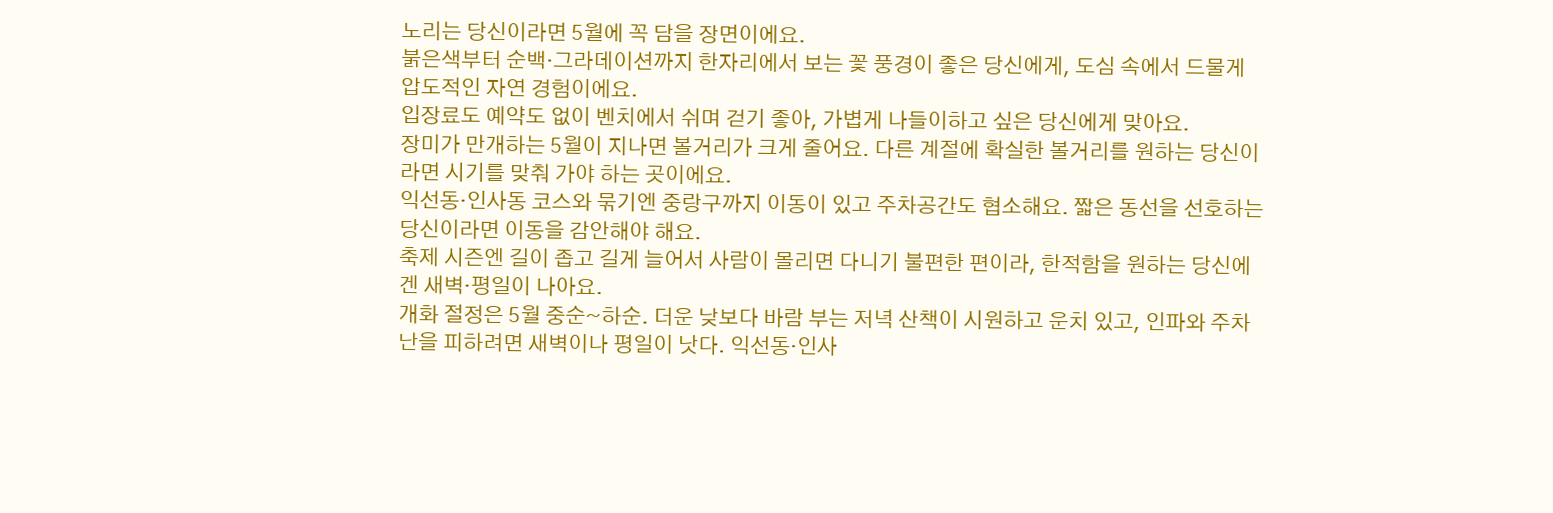노리는 당신이라면 5월에 꼭 담을 장면이에요.
붉은색부터 순백·그라데이션까지 한자리에서 보는 꽃 풍경이 좋은 당신에게, 도심 속에서 드물게 압도적인 자연 경험이에요.
입장료도 예약도 없이 벤치에서 쉬며 걷기 좋아, 가볍게 나들이하고 싶은 당신에게 맞아요.
장미가 만개하는 5월이 지나면 볼거리가 크게 줄어요. 다른 계절에 확실한 볼거리를 원하는 당신이라면 시기를 맞춰 가야 하는 곳이에요.
익선동·인사동 코스와 묶기엔 중랑구까지 이동이 있고 주차공간도 협소해요. 짧은 동선을 선호하는 당신이라면 이동을 감안해야 해요.
축제 시즌엔 길이 좁고 길게 늘어서 사람이 몰리면 다니기 불편한 편이라, 한적함을 원하는 당신에겐 새벽·평일이 나아요.
개화 절정은 5월 중순~하순. 더운 낮보다 바람 부는 저녁 산책이 시원하고 운치 있고, 인파와 주차난을 피하려면 새벽이나 평일이 낫다. 익선동·인사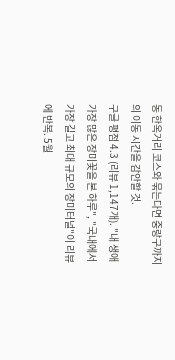동 한옥거리 코스와 묶는다면 중랑구까지의 이동 시간을 감안할 것.
구글 평점 4.3 (리뷰 1,147개). "내 생애 가장 많은 장미꽃을 본 하루", "국내에서 가장 길고 최대 규모의 장미터널"이 리뷰에 반복. 5월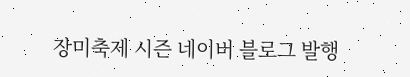장미축제 시즌 네이버 블로그 발행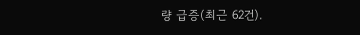량 급증(최근 62건).